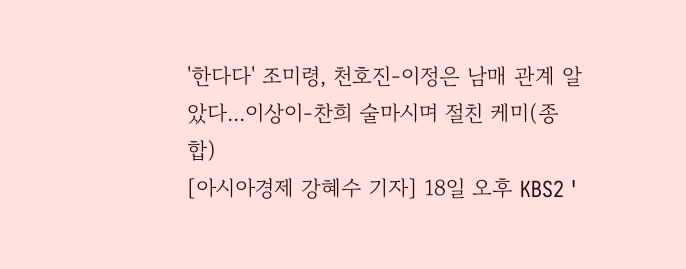'한다다' 조미령, 천호진-이정은 남매 관계 알았다...이상이-찬희 술마시며 절친 케미(종합)
[아시아경제 강혜수 기자] 18일 오후 KBS2 '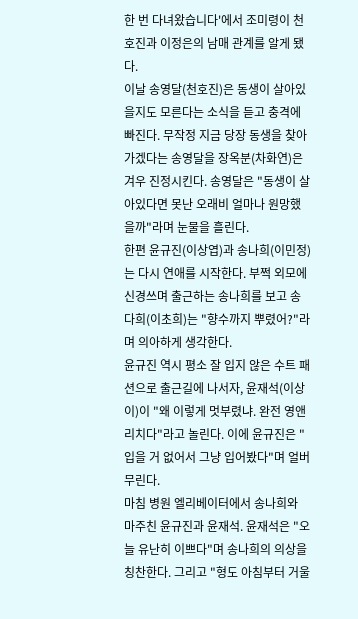한 번 다녀왔습니다'에서 조미령이 천호진과 이정은의 남매 관계를 알게 됐다.
이날 송영달(천호진)은 동생이 살아있을지도 모른다는 소식을 듣고 충격에 빠진다. 무작정 지금 당장 동생을 찾아가겠다는 송영달을 장옥분(차화연)은 겨우 진정시킨다. 송영달은 "동생이 살아있다면 못난 오래비 얼마나 원망했을까"라며 눈물을 흘린다.
한편 윤규진(이상엽)과 송나희(이민정)는 다시 연애를 시작한다. 부쩍 외모에 신경쓰며 출근하는 송나희를 보고 송다희(이초희)는 "향수까지 뿌렸어?"라며 의아하게 생각한다.
윤규진 역시 평소 잘 입지 않은 수트 패션으로 출근길에 나서자, 윤재석(이상이)이 "왜 이렇게 멋부렸냐. 완전 영앤리치다"라고 놀린다. 이에 윤규진은 "입을 거 없어서 그냥 입어봤다"며 얼버무린다.
마침 병원 엘리베이터에서 송나희와 마주친 윤규진과 윤재석. 윤재석은 "오늘 유난히 이쁘다"며 송나희의 의상을 칭찬한다. 그리고 "형도 아침부터 거울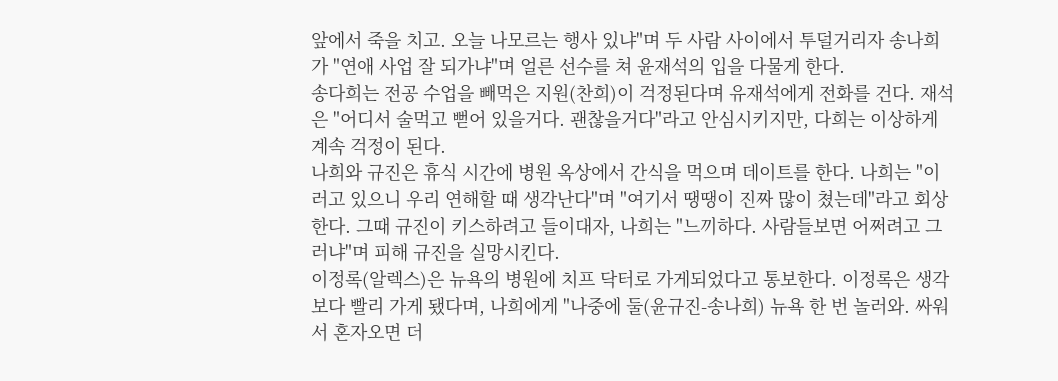앞에서 죽을 치고. 오늘 나모르는 행사 있냐"며 두 사람 사이에서 투덜거리자 송나희가 "연애 사업 잘 되가냐"며 얼른 선수를 쳐 윤재석의 입을 다물게 한다.
송다희는 전공 수업을 빼먹은 지원(찬희)이 걱정된다며 유재석에게 전화를 건다. 재석은 "어디서 술먹고 뻗어 있을거다. 괜찮을거다"라고 안심시키지만, 다희는 이상하게 계속 걱정이 된다.
나희와 규진은 휴식 시간에 병원 옥상에서 간식을 먹으며 데이트를 한다. 나희는 "이러고 있으니 우리 연해할 때 생각난다"며 "여기서 땡땡이 진짜 많이 쳤는데"라고 회상한다. 그때 규진이 키스하려고 들이대자, 나희는 "느끼하다. 사람들보면 어쩌려고 그러냐"며 피해 규진을 실망시킨다.
이정록(알렉스)은 뉴욕의 병원에 치프 닥터로 가게되었다고 통보한다. 이정록은 생각보다 빨리 가게 됐다며, 나희에게 "나중에 둘(윤규진-송나희) 뉴욕 한 번 놀러와. 싸워서 혼자오면 더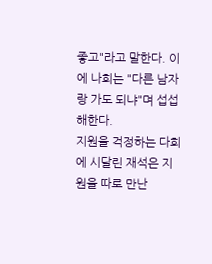좋고"라고 말한다. 이에 나희는 "다른 남자랑 가도 되냐"며 섭섭해한다.
지원을 걱정하는 다희에 시달린 재석은 지원을 따로 만난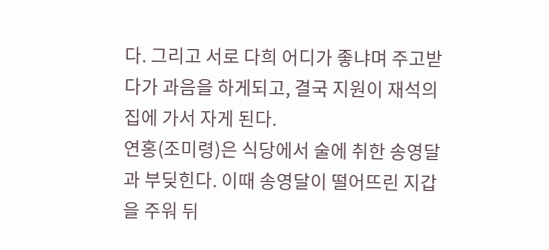다. 그리고 서로 다희 어디가 좋냐며 주고받다가 과음을 하게되고, 결국 지원이 재석의 집에 가서 자게 된다.
연홍(조미령)은 식당에서 술에 취한 송영달과 부딪힌다. 이때 송영달이 떨어뜨린 지갑을 주워 뒤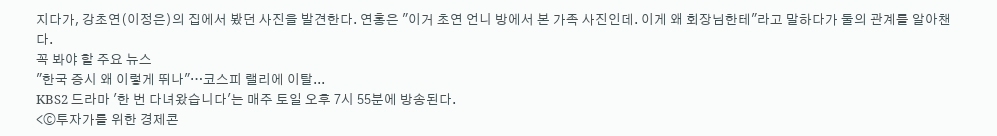지다가, 강초연(이정은)의 집에서 봤던 사진을 발견한다. 연홍은 "이거 초연 언니 방에서 본 가족 사진인데. 이게 왜 회장님한테"라고 말하다가 둘의 관계를 알아챈다.
꼭 봐야 할 주요 뉴스
"한국 증시 왜 이렇게 뛰나"…코스피 랠리에 이탈...
KBS2 드라마 '한 번 다녀왔습니다'는 매주 토일 오후 7시 55분에 방송된다.
<ⓒ투자가를 위한 경제콘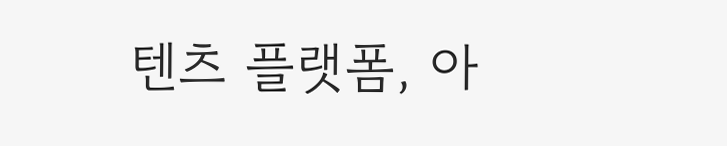텐츠 플랫폼, 아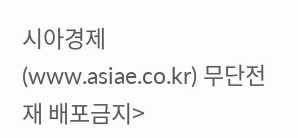시아경제(www.asiae.co.kr) 무단전재 배포금지>